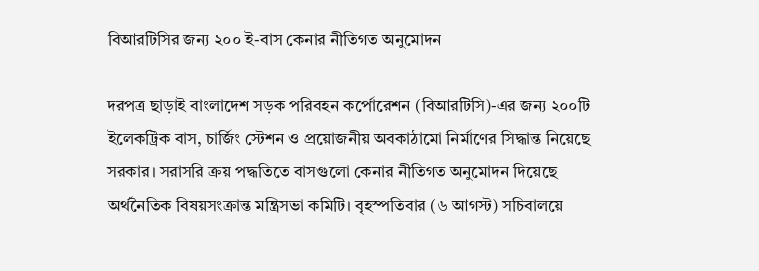বিআরটিসির জন্য ২০০ ই-বাস কেনার নীতিগত অনুমোদন

দরপত্র ছাড়াই বাংলাদেশ সড়ক পরিবহন কর্পোরেশন (বিআরটিসি)-এর জন্য ২০০টি ইলেকট্রিক বাস, চার্জিং স্টেশন ও প্রয়োজনীয় অবকাঠামো নির্মাণের সিদ্ধান্ত নিয়েছে সরকার। সরাসরি ক্রয় পদ্ধতিতে বাসগুলো কেনার নীতিগত অনুমোদন দিয়েছে অর্থনৈতিক বিষয়সংক্রান্ত মন্ত্রিসভা কমিটি। বৃহস্পতিবার (৬ আগস্ট) সচিবালয়ে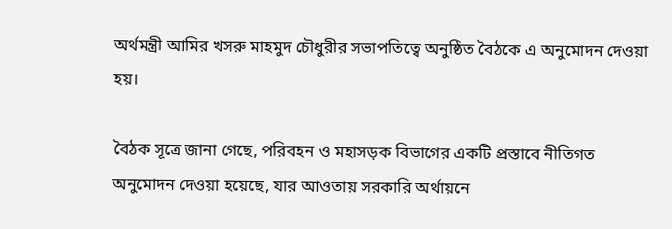অর্থমন্ত্রী আমির খসরু মাহমুদ চৌধুরীর সভাপতিত্বে অনুষ্ঠিত বৈঠকে এ অনুমোদন দেওয়া হয়।

বৈঠক সূত্রে জানা গেছে, পরিবহন ও মহাসড়ক বিভাগের একটি প্রস্তাবে নীতিগত অনুমোদন দেওয়া হয়েছে, যার আওতায় সরকারি অর্থায়নে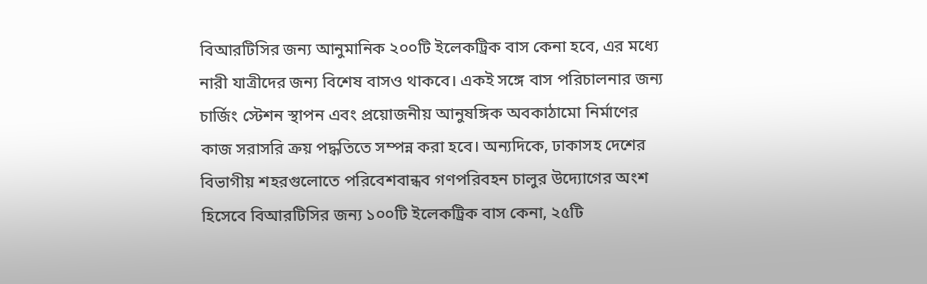বিআরটিসির জন্য আনুমানিক ২০০টি ইলেকট্রিক বাস কেনা হবে, এর মধ্যে নারী যাত্রীদের জন্য বিশেষ বাসও থাকবে। একই সঙ্গে বাস পরিচালনার জন্য চার্জিং স্টেশন স্থাপন এবং প্রয়োজনীয় আনুষঙ্গিক অবকাঠামো নির্মাণের কাজ সরাসরি ক্রয় পদ্ধতিতে সম্পন্ন করা হবে। অন্যদিকে, ঢাকাসহ দেশের বিভাগীয় শহরগুলোতে পরিবেশবান্ধব গণপরিবহন চালুর উদ্যোগের অংশ হিসেবে বিআরটিসির জন্য ১০০টি ইলেকট্রিক বাস কেনা, ২৫টি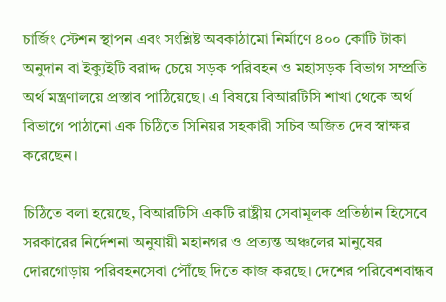চার্জিং স্টেশন স্থাপন এবং সংশ্লিষ্ট অবকাঠামো নির্মাণে ৪০০ কোটি টাকা অনুদান বা ইক্যুইটি বরাদ্দ চেয়ে সড়ক পরিবহন ও মহাসড়ক বিভাগ সম্প্রতি অর্থ মন্ত্রণালয়ে প্রস্তাব পাঠিয়েছে। এ বিষয়ে বিআরটিসি শাখা থেকে অর্থ বিভাগে পাঠানো এক চিঠিতে সিনিয়র সহকারী সচিব অজিত দেব স্বাক্ষর করেছেন।

চিঠিতে বলা হয়েছে, বিআরটিসি একটি রাষ্ট্রীয় সেবামূলক প্রতিষ্ঠান হিসেবে সরকারের নির্দেশনা অনুযায়ী মহানগর ও প্রত্যন্ত অঞ্চলের মানুষের দোরগোড়ায় পরিবহনসেবা পৌঁছে দিতে কাজ করছে। দেশের পরিবেশবান্ধব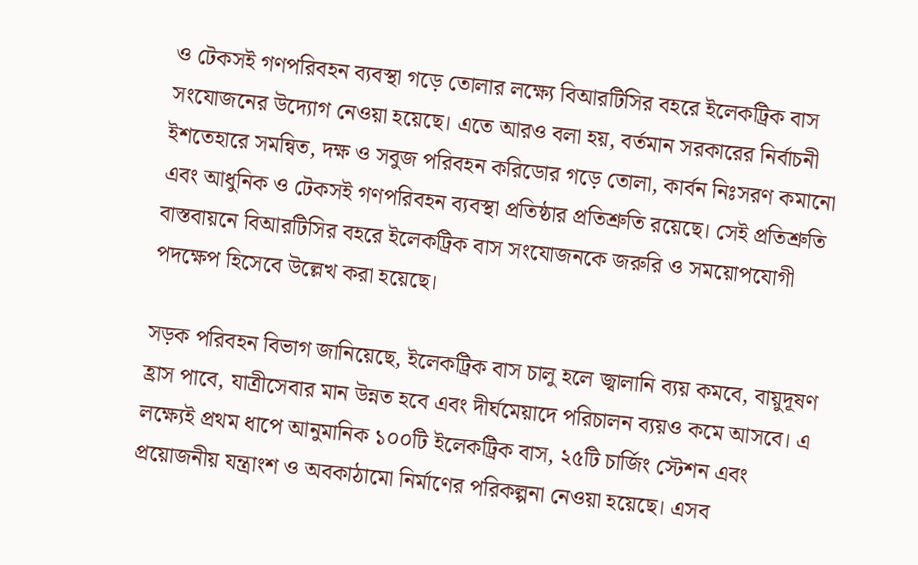ও টেকসই গণপরিবহন ব্যবস্থা গড়ে তোলার লক্ষ্যে বিআরটিসির বহরে ইলেকট্রিক বাস সংযোজনের উদ্যোগ নেওয়া হয়েছে। এতে আরও বলা হয়, বর্তমান সরকারের নির্বাচনী ইশতেহারে সমন্বিত, দক্ষ ও সবুজ পরিবহন করিডোর গড়ে তোলা, কার্বন নিঃসরণ কমানো এবং আধুনিক ও টেকসই গণপরিবহন ব্যবস্থা প্রতিষ্ঠার প্রতিশ্রুতি রয়েছে। সেই প্রতিশ্রুতি বাস্তবায়নে বিআরটিসির বহরে ইলেকট্রিক বাস সংযোজনকে জরুরি ও সময়োপযোগী পদক্ষেপ হিসেবে উল্লেখ করা হয়েছে।

সড়ক পরিবহন বিভাগ জানিয়েছে, ইলেকট্রিক বাস চালু হলে জ্বালানি ব্যয় কমবে, বায়ুদূষণ হ্রাস পাবে, যাত্রীসেবার মান উন্নত হবে এবং দীর্ঘমেয়াদে পরিচালন ব্যয়ও কমে আসবে। এ লক্ষ্যেই প্রথম ধাপে আনুমানিক ১০০টি ইলেকট্রিক বাস, ২৫টি চার্জিং স্টেশন এবং প্রয়োজনীয় যন্ত্রাংশ ও অবকাঠামো নির্মাণের পরিকল্পনা নেওয়া হয়েছে। এসব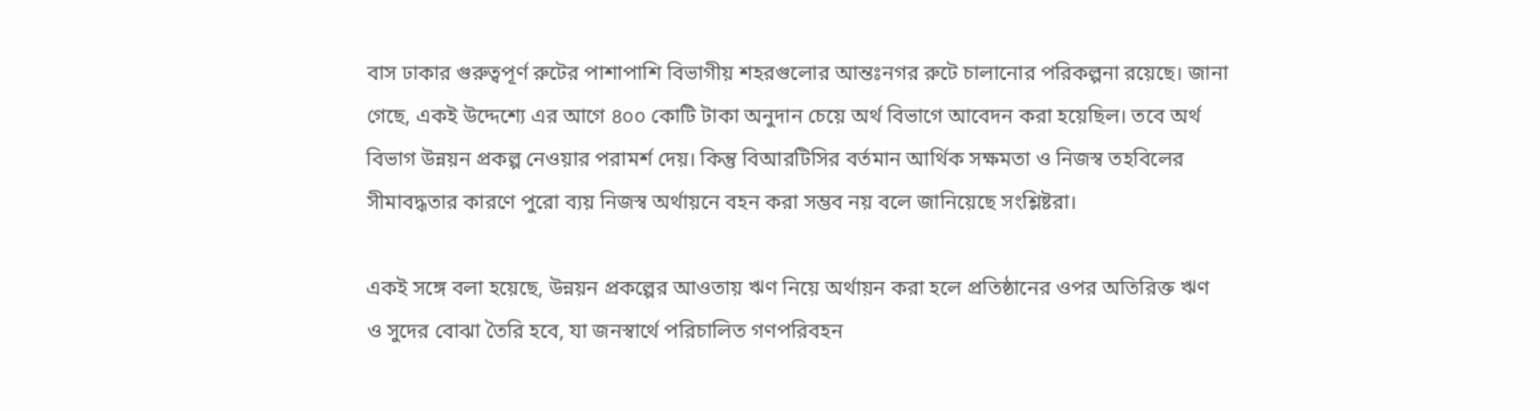বাস ঢাকার গুরুত্বপূর্ণ রুটের পাশাপাশি বিভাগীয় শহরগুলোর আন্তঃনগর রুটে চালানোর পরিকল্পনা রয়েছে। জানা গেছে, একই উদ্দেশ্যে এর আগে ৪০০ কোটি টাকা অনুদান চেয়ে অর্থ বিভাগে আবেদন করা হয়েছিল। তবে অর্থ বিভাগ উন্নয়ন প্রকল্প নেওয়ার পরামর্শ দেয়। কিন্তু বিআরটিসির বর্তমান আর্থিক সক্ষমতা ও নিজস্ব তহবিলের সীমাবদ্ধতার কারণে পুরো ব্যয় নিজস্ব অর্থায়নে বহন করা সম্ভব নয় বলে জানিয়েছে সংশ্লিষ্টরা।

একই সঙ্গে বলা হয়েছে, উন্নয়ন প্রকল্পের আওতায় ঋণ নিয়ে অর্থায়ন করা হলে প্রতিষ্ঠানের ওপর অতিরিক্ত ঋণ ও সুদের বোঝা তৈরি হবে, যা জনস্বার্থে পরিচালিত গণপরিবহন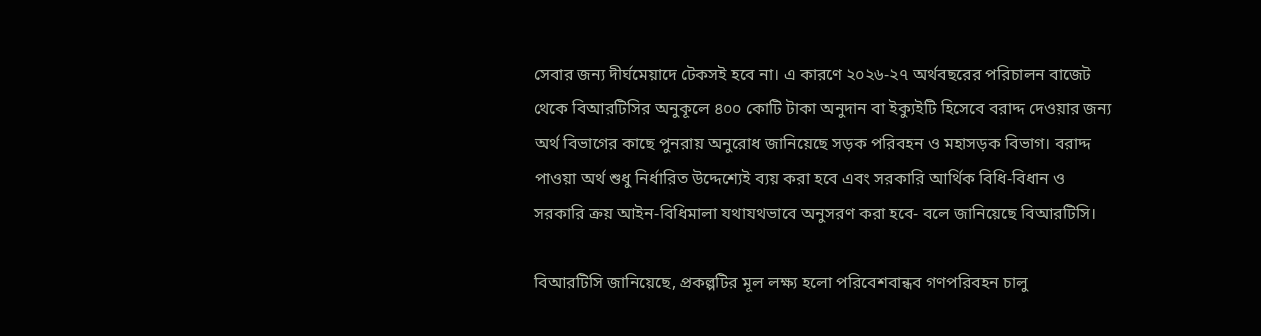সেবার জন্য দীর্ঘমেয়াদে টেকসই হবে না। এ কারণে ২০২৬-২৭ অর্থবছরের পরিচালন বাজেট থেকে বিআরটিসির অনুকূলে ৪০০ কোটি টাকা অনুদান বা ইক্যুইটি হিসেবে বরাদ্দ দেওয়ার জন্য অর্থ বিভাগের কাছে পুনরায় অনুরোধ জানিয়েছে সড়ক পরিবহন ও মহাসড়ক বিভাগ। বরাদ্দ পাওয়া অর্থ শুধু নির্ধারিত উদ্দেশ্যেই ব্যয় করা হবে এবং সরকারি আর্থিক বিধি-বিধান ও সরকারি ক্রয় আইন-বিধিমালা যথাযথভাবে অনুসরণ করা হবে- বলে জানিয়েছে বিআরটিসি।

বিআরটিসি জানিয়েছে, প্রকল্পটির মূল লক্ষ্য হলো পরিবেশবান্ধব গণপরিবহন চালু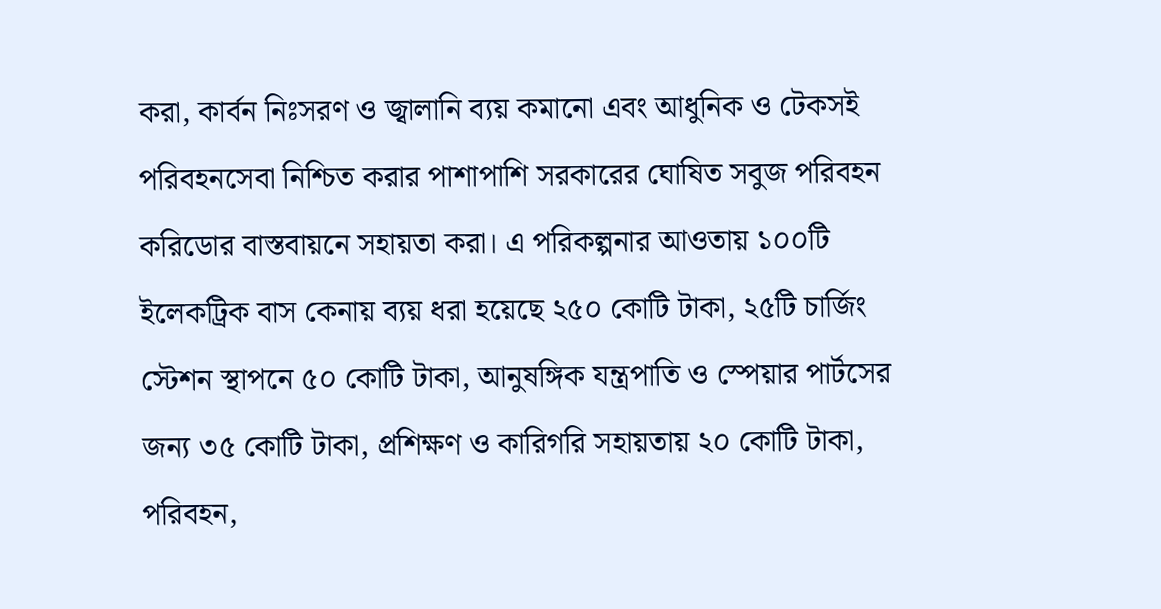করা, কার্বন নিঃসরণ ও জ্বালানি ব্যয় কমানো এবং আধুনিক ও টেকসই পরিবহনসেবা নিশ্চিত করার পাশাপাশি সরকারের ঘোষিত সবুজ পরিবহন করিডোর বাস্তবায়নে সহায়তা করা। এ পরিকল্পনার আওতায় ১০০টি ইলেকট্রিক বাস কেনায় ব্যয় ধরা হয়েছে ২৫০ কোটি টাকা, ২৫টি চার্জিং স্টেশন স্থাপনে ৫০ কোটি টাকা, আনুষঙ্গিক যন্ত্রপাতি ও স্পেয়ার পার্টসের জন্য ৩৫ কোটি টাকা, প্রশিক্ষণ ও কারিগরি সহায়তায় ২০ কোটি টাকা, পরিবহন,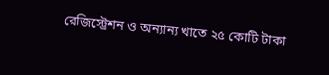রেজিস্ট্রেশন ও অন্যান্য খাতে ২৫ কোটি টাকা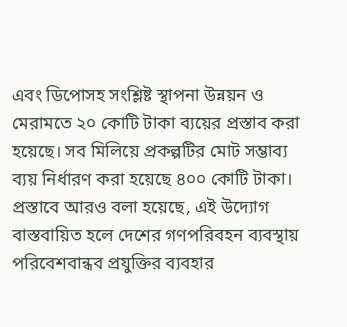এবং ডিপোসহ সংশ্লিষ্ট স্থাপনা উন্নয়ন ও মেরামতে ২০ কোটি টাকা ব্যয়ের প্রস্তাব করা হয়েছে। সব মিলিয়ে প্রকল্পটির মোট সম্ভাব্য ব্যয় নির্ধারণ করা হয়েছে ৪০০ কোটি টাকা। প্রস্তাবে আরও বলা হয়েছে, এই উদ্যোগ বাস্তবায়িত হলে দেশের গণপরিবহন ব্যবস্থায় পরিবেশবান্ধব প্রযুক্তির ব্যবহার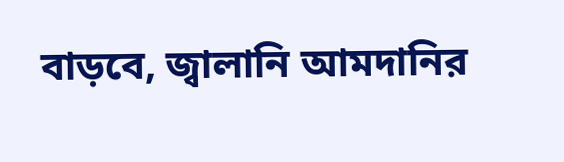বাড়বে, জ্বালানি আমদানির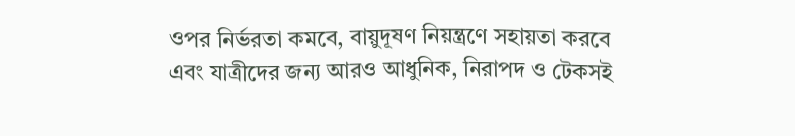ওপর নির্ভরতা কমবে, বায়ুদূষণ নিয়ন্ত্রণে সহায়তা করবে এবং যাত্রীদের জন্য আরও আধুনিক, নিরাপদ ও টেকসই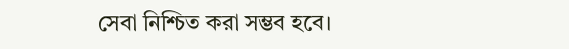সেবা নিশ্চিত করা সম্ভব হবে।